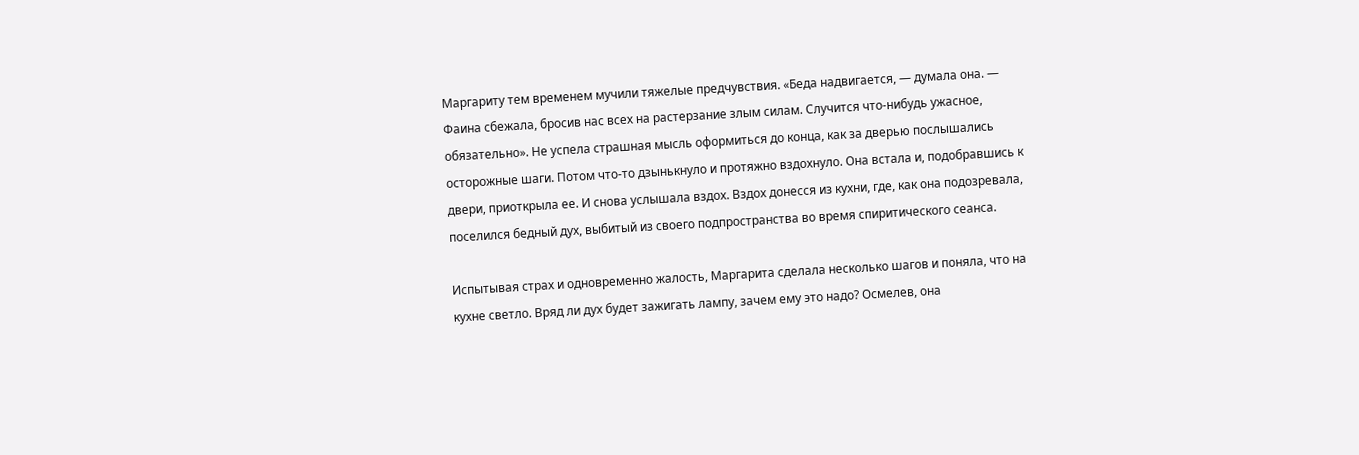Маргариту тем временем мучили тяжелые предчувствия. «Беда надвигается, — думала она. — Фаина сбежала, бросив нас всех на растерзание злым силам. Случится что-нибудь ужасное, обязательно». Не успела страшная мысль оформиться до конца, как за дверью послышались осторожные шаги. Потом что-то дзынькнуло и протяжно вздохнуло. Она встала и, подобравшись к двери, приоткрыла ее. И снова услышала вздох. Вздох донесся из кухни, где, как она подозревала, поселился бедный дух, выбитый из своего подпространства во время спиритического сеанса.

Испытывая страх и одновременно жалость, Маргарита сделала несколько шагов и поняла, что на кухне светло. Вряд ли дух будет зажигать лампу, зачем ему это надо? Осмелев, она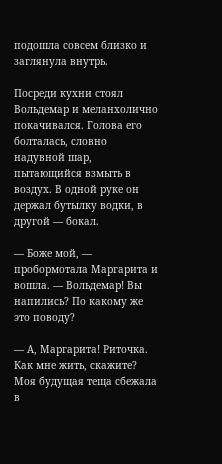подошла совсем близко и заглянула внутрь.

Посреди кухни стоял Вольдемар и меланхолично покачивался. Голова его болталась, словно надувной шар, пытающийся взмыть в воздух. В одной руке он держал бутылку водки, в другой — бокал.

— Боже мой, — пробормотала Маргарита и вошла. — Вольдемар! Вы напились? По какому же это поводу?

— А, Маргарита! Риточка. Как мне жить, скажите? Моя будущая теща сбежала в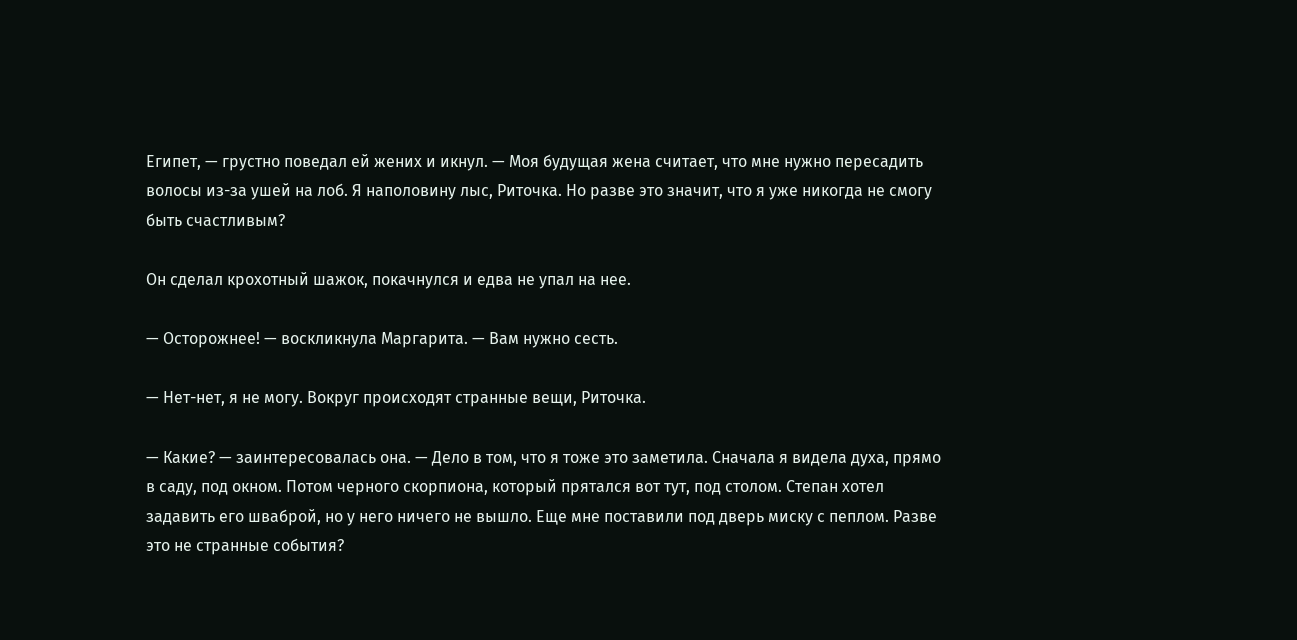Египет, — грустно поведал ей жених и икнул. — Моя будущая жена считает, что мне нужно пересадить волосы из-за ушей на лоб. Я наполовину лыс, Риточка. Но разве это значит, что я уже никогда не смогу быть счастливым?

Он сделал крохотный шажок, покачнулся и едва не упал на нее.

— Осторожнее! — воскликнула Маргарита. — Вам нужно сесть.

— Нет-нет, я не могу. Вокруг происходят странные вещи, Риточка.

— Какие? — заинтересовалась она. — Дело в том, что я тоже это заметила. Сначала я видела духа, прямо в саду, под окном. Потом черного скорпиона, который прятался вот тут, под столом. Степан хотел задавить его шваброй, но у него ничего не вышло. Еще мне поставили под дверь миску с пеплом. Разве это не странные события?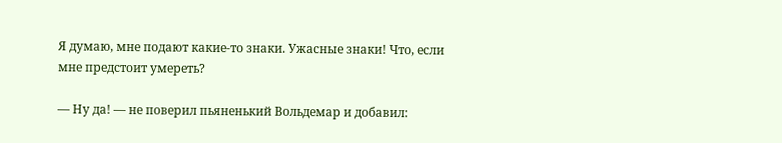Я думаю, мне подают какие-то знаки. Ужасные знаки! Что, если мне предстоит умереть?

— Ну да! — не поверил пьяненький Вольдемар и добавил: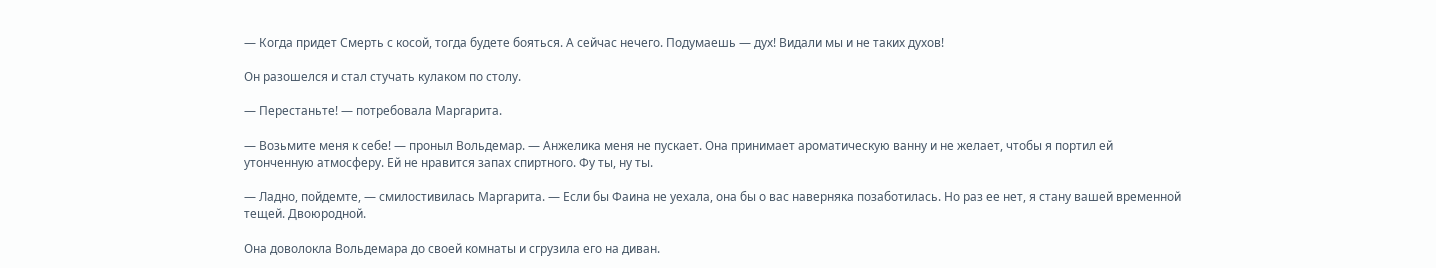— Когда придет Смерть с косой, тогда будете бояться. А сейчас нечего. Подумаешь — дух! Видали мы и не таких духов!

Он разошелся и стал стучать кулаком по столу.

— Перестаньте! — потребовала Маргарита.

— Возьмите меня к себе! — проныл Вольдемар. — Анжелика меня не пускает. Она принимает ароматическую ванну и не желает, чтобы я портил ей утонченную атмосферу. Ей не нравится запах спиртного. Фу ты, ну ты.

— Ладно, пойдемте, — смилостивилась Маргарита. — Если бы Фаина не уехала, она бы о вас наверняка позаботилась. Но раз ее нет, я стану вашей временной тещей. Двоюродной.

Она доволокла Вольдемара до своей комнаты и сгрузила его на диван.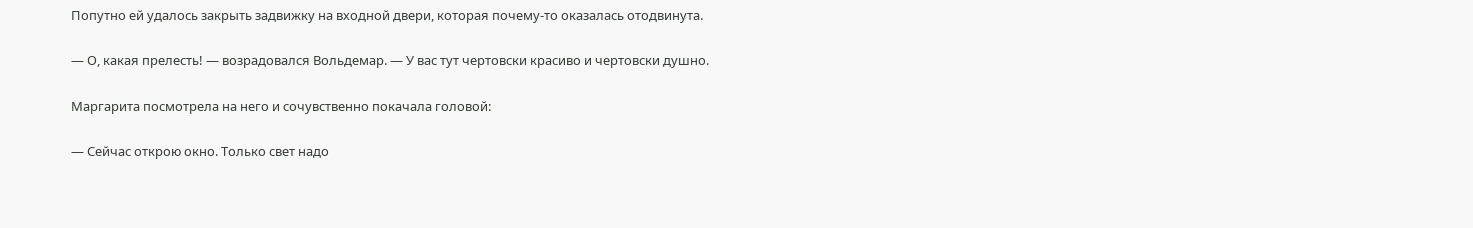Попутно ей удалось закрыть задвижку на входной двери, которая почему-то оказалась отодвинута.

— О, какая прелесть! — возрадовался Вольдемар. — У вас тут чертовски красиво и чертовски душно.

Маргарита посмотрела на него и сочувственно покачала головой:

— Сейчас открою окно. Только свет надо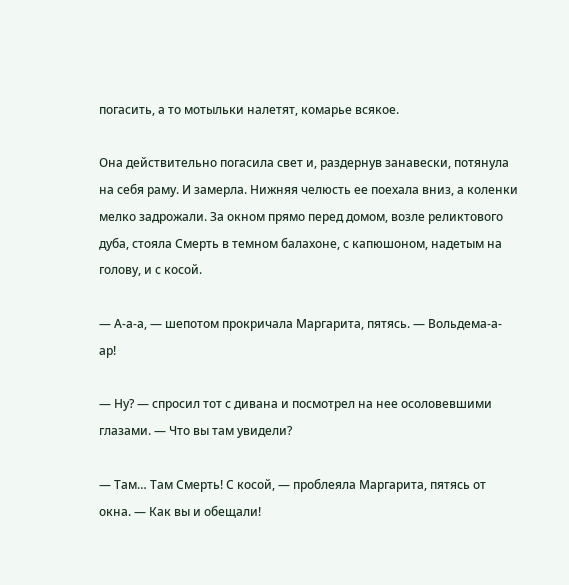погасить, а то мотыльки налетят, комарье всякое.

Она действительно погасила свет и, раздернув занавески, потянула на себя раму. И замерла. Нижняя челюсть ее поехала вниз, а коленки мелко задрожали. За окном прямо перед домом, возле реликтового дуба, стояла Смерть в темном балахоне, с капюшоном, надетым на голову, и с косой.

— А-а-а, — шепотом прокричала Маргарита, пятясь. — Вольдема-а-ар!

— Ну? — спросил тот с дивана и посмотрел на нее осоловевшими глазами. — Что вы там увидели?

— Там… Там Смерть! С косой, — проблеяла Маргарита, пятясь от окна. — Как вы и обещали!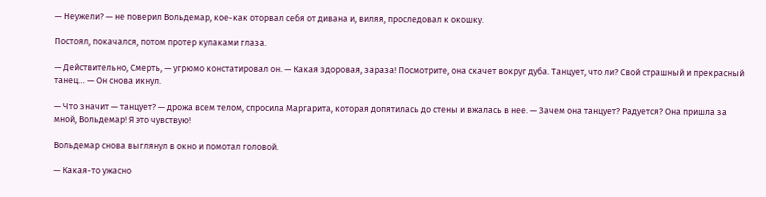— Неужели? — не поверил Вольдемар, кое-как оторвал себя от дивана и, виляя, проследовал к окошку.

Постоял, покачался, потом протер кулаками глаза.

— Действительно, Смерть, — угрюмо констатировал он. — Какая здоровая, зараза! Посмотрите, она скачет вокруг дуба. Танцует, что ли? Свой страшный и прекрасный танец… — Он снова икнул.

— Что значит — танцует? — дрожа всем телом, спросила Маргарита, которая допятилась до стены и вжалась в нее. — Зачем она танцует? Радуется? Она пришла за мной, Вольдемар! Я это чувствую!

Вольдемар снова выглянул в окно и помотал головой.

— Какая-то ужасно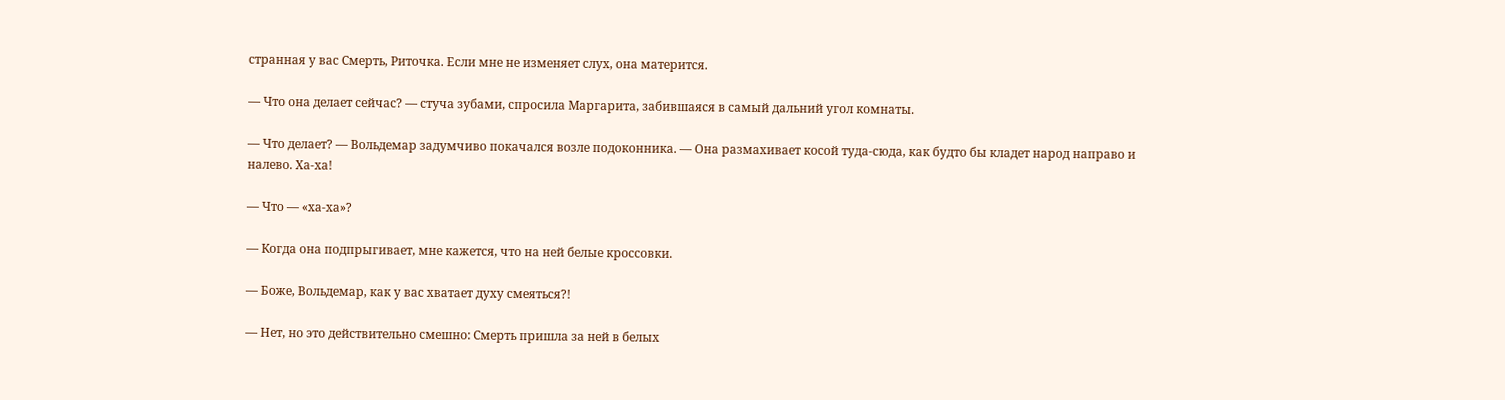странная у вас Смерть, Риточка. Если мне не изменяет слух, она матерится.

— Что она делает сейчас? — стуча зубами, спросила Маргарита, забившаяся в самый дальний угол комнаты.

— Что делает? — Вольдемар задумчиво покачался возле подоконника. — Она размахивает косой туда-сюда, как будто бы кладет народ направо и налево. Ха-ха!

— Что — «ха-ха»?

— Когда она подпрыгивает, мне кажется, что на ней белые кроссовки.

— Боже, Вольдемар, как у вас хватает духу смеяться?!

— Нет, но это действительно смешно: Смерть пришла за ней в белых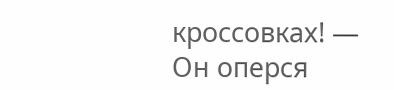кроссовках! — Он оперся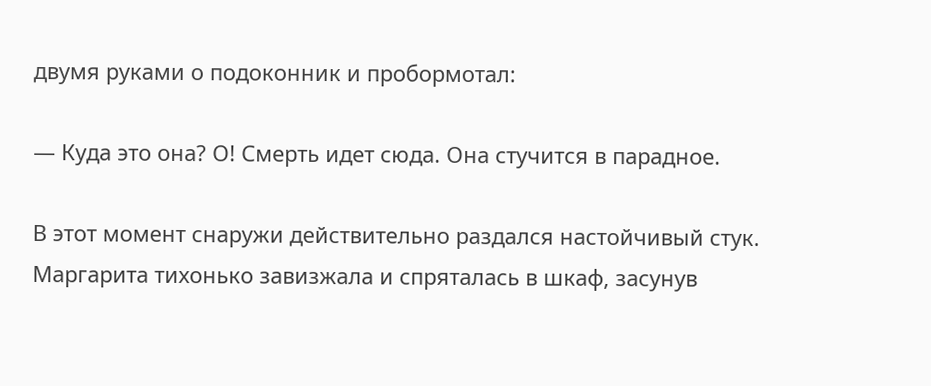двумя руками о подоконник и пробормотал:

— Куда это она? О! Смерть идет сюда. Она стучится в парадное.

В этот момент снаружи действительно раздался настойчивый стук. Маргарита тихонько завизжала и спряталась в шкаф, засунув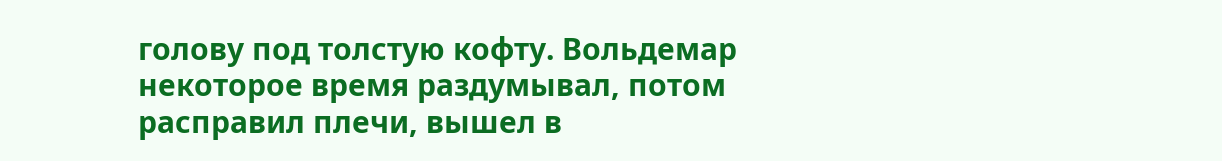голову под толстую кофту. Вольдемар некоторое время раздумывал, потом расправил плечи, вышел в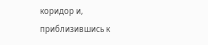коридор и, приблизившись к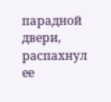парадной двери, распахнул ее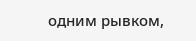одним рывком,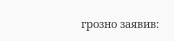грозно заявив: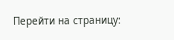Перейти на страницу: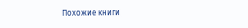Похожие книги